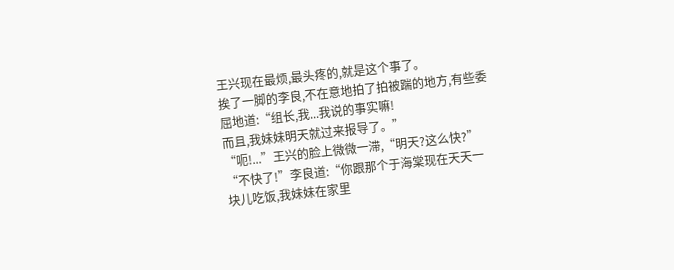王兴现在最烦,最头疼的,就是这个事了。
挨了一脚的李良,不在意地拍了拍被踹的地方,有些委屈地道:“组长,我...我说的事实嘛!
而且,我妹妹明天就过来报导了。”
“呃!...”王兴的脸上微微一滞,“明天?这么快?”
“不快了!”李良道:“你跟那个于海棠现在天天一块儿吃饭,我妹妹在家里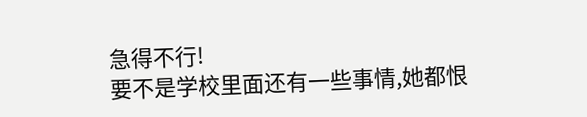急得不行!
要不是学校里面还有一些事情,她都恨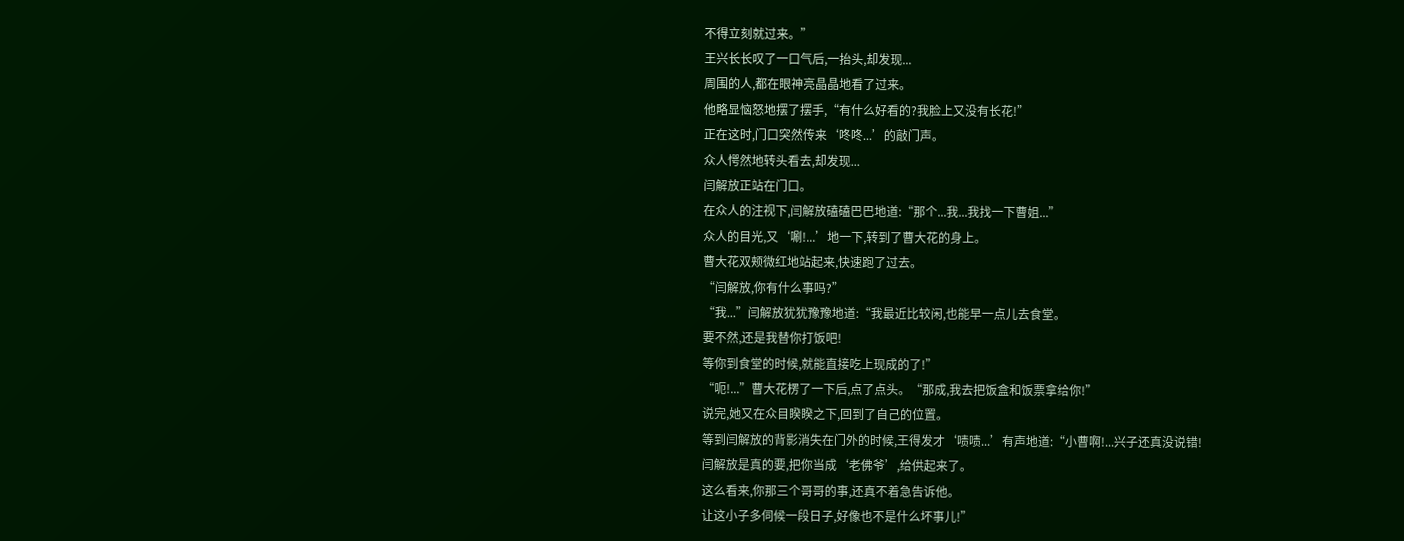不得立刻就过来。”
王兴长长叹了一口气后,一抬头,却发现...
周围的人,都在眼神亮晶晶地看了过来。
他略显恼怒地摆了摆手,“有什么好看的?我脸上又没有长花!”
正在这时,门口突然传来‘咚咚...’的敲门声。
众人愕然地转头看去,却发现...
闫解放正站在门口。
在众人的注视下,闫解放磕磕巴巴地道:“那个...我...我找一下曹姐...”
众人的目光,又‘唰!...’地一下,转到了曹大花的身上。
曹大花双颊微红地站起来,快速跑了过去。
“闫解放,你有什么事吗?”
“我...”闫解放犹犹豫豫地道:“我最近比较闲,也能早一点儿去食堂。
要不然,还是我替你打饭吧!
等你到食堂的时候,就能直接吃上现成的了!”
“呃!...”曹大花楞了一下后,点了点头。“那成,我去把饭盒和饭票拿给你!”
说完,她又在众目睽睽之下,回到了自己的位置。
等到闫解放的背影消失在门外的时候,王得发才‘啧啧...’有声地道:“小曹啊!...兴子还真没说错!
闫解放是真的要,把你当成‘老佛爷’,给供起来了。
这么看来,你那三个哥哥的事,还真不着急告诉他。
让这小子多伺候一段日子,好像也不是什么坏事儿!”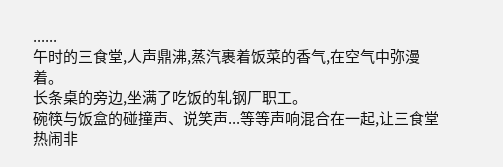......
午时的三食堂,人声鼎沸,蒸汽裹着饭菜的香气,在空气中弥漫着。
长条桌的旁边,坐满了吃饭的轧钢厂职工。
碗筷与饭盒的碰撞声、说笑声...等等声响混合在一起,让三食堂热闹非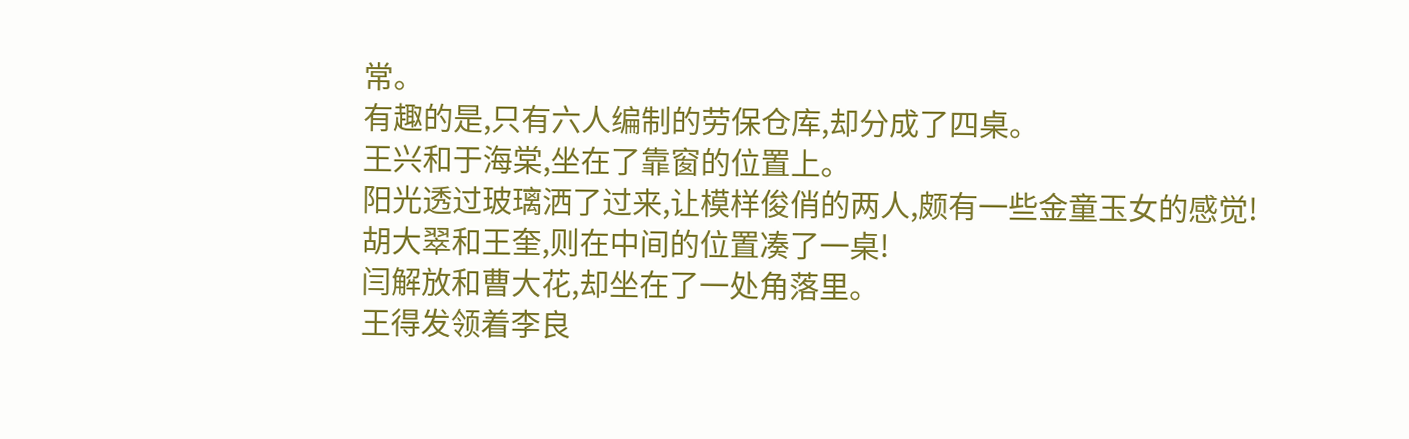常。
有趣的是,只有六人编制的劳保仓库,却分成了四桌。
王兴和于海棠,坐在了靠窗的位置上。
阳光透过玻璃洒了过来,让模样俊俏的两人,颇有一些金童玉女的感觉!
胡大翠和王奎,则在中间的位置凑了一桌!
闫解放和曹大花,却坐在了一处角落里。
王得发领着李良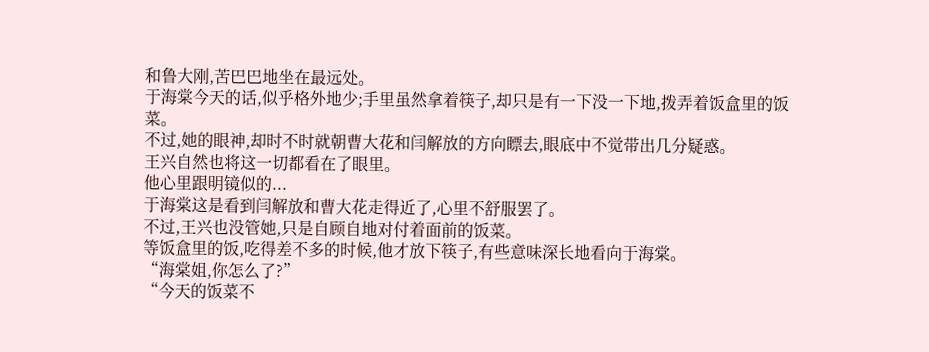和鲁大刚,苦巴巴地坐在最远处。
于海棠今天的话,似乎格外地少;手里虽然拿着筷子,却只是有一下没一下地,拨弄着饭盒里的饭菜。
不过,她的眼神,却时不时就朝曹大花和闫解放的方向瞟去,眼底中不觉带出几分疑惑。
王兴自然也将这一切都看在了眼里。
他心里跟明镜似的...
于海棠这是看到闫解放和曹大花走得近了,心里不舒服罢了。
不过,王兴也没管她,只是自顾自地对付着面前的饭菜。
等饭盒里的饭,吃得差不多的时候,他才放下筷子,有些意味深长地看向于海棠。
“海棠姐,你怎么了?”
“今天的饭菜不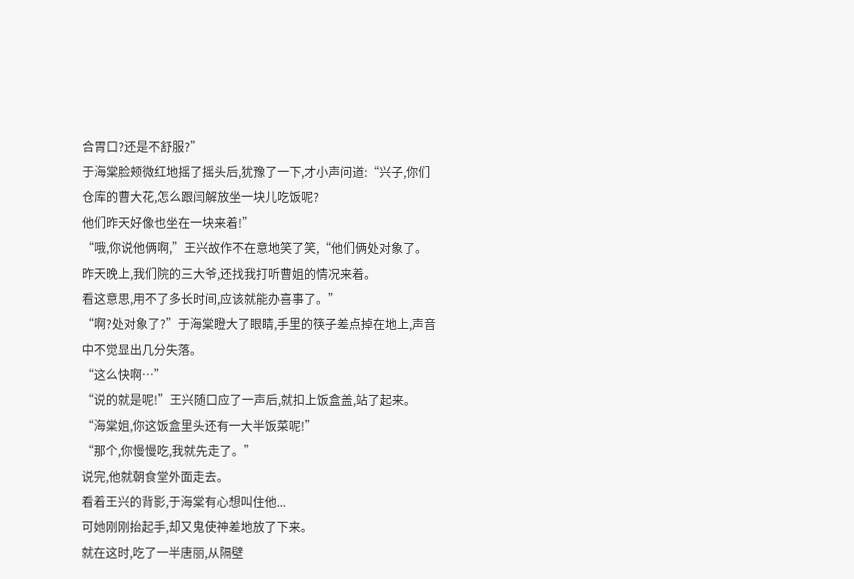合胃口?还是不舒服?”
于海棠脸颊微红地摇了摇头后,犹豫了一下,才小声问道:“兴子,你们仓库的曹大花,怎么跟闫解放坐一块儿吃饭呢?
他们昨天好像也坐在一块来着!”
“哦,你说他俩啊,”王兴故作不在意地笑了笑,“他们俩处对象了。
昨天晚上,我们院的三大爷,还找我打听曹姐的情况来着。
看这意思,用不了多长时间,应该就能办喜事了。”
“啊?处对象了?”于海棠瞪大了眼睛,手里的筷子差点掉在地上,声音中不觉显出几分失落。
“这么快啊…”
“说的就是呢!”王兴随口应了一声后,就扣上饭盒盖,站了起来。
“海棠姐,你这饭盒里头还有一大半饭菜呢!”
“那个,你慢慢吃,我就先走了。”
说完,他就朝食堂外面走去。
看着王兴的背影,于海棠有心想叫住他...
可她刚刚抬起手,却又鬼使神差地放了下来。
就在这时,吃了一半唐丽,从隔壁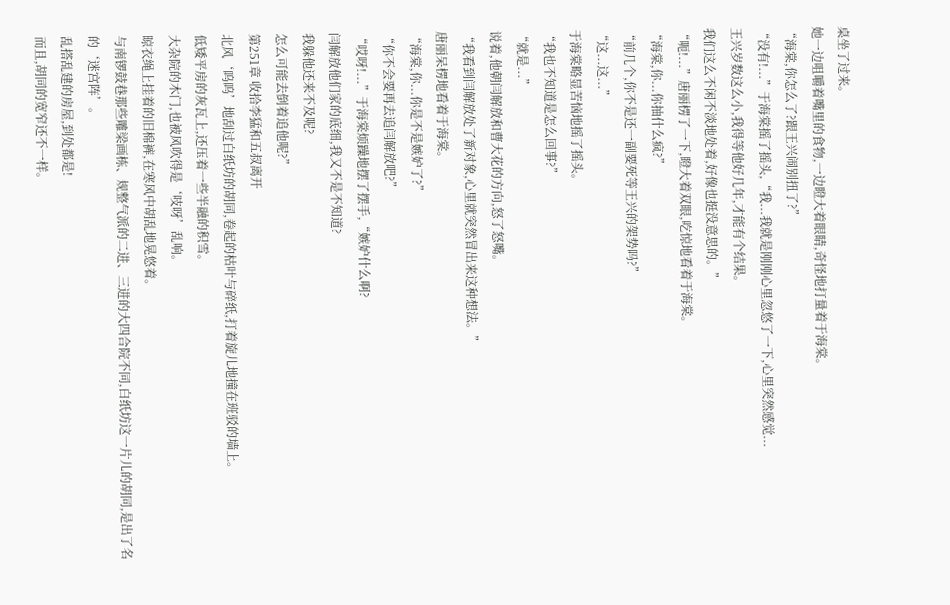桌坐了过来。
她一边咀嚼着嘴里的食物,一边瞪大着眼睛,奇怪地打量着于海棠。
“海棠,你怎么了?跟王兴闹别扭了?”
“没有!...”于海棠摇了摇头,“我...我就是刚刚心里忽悠了一下,心里突然感觉...
王兴岁数这么小,我得等他好几年,才能有个结果。
我们这么不闲不淡地处着,好像也挺没意思的。”
“呃!...”唐丽楞了一下,瞪大着双眼,吃惊地看着于海棠。
“海棠,你...你抽什么疯?”
“前几个,你不是还一副要死等王兴的架势吗?”
“这...这...”
于海棠略显苦恼地摇了摇头。
“我也不知道是怎么回事?”
“就是...”
说着,他朝闫解放和曹大花的方向,怒了怒嘴。
“我看到闫解放处了新对象,心里就突然冒出来这种想法。”
唐丽呆楞地看着于海棠。
“海棠,你...你是不是嫉妒了?”
“你不会要再去追闫解放吧?”
“哎呀!...”于海棠烦躁地摆了摆手,“嫉妒什么啊?
闫解放他们家的底细,我又不是不知道?
我躲他还来不及呢?
怎么可能去倒着追他呢?”
第251章 收拾李猛和五叔离开
北风‘呜呜’地刮过白纸坊的胡同,卷起的枯叶与碎纸,打着旋儿地撞在班驳的墙上。
低矮平房的灰瓦上,还压着一些半融的积雪。
大杂院的木门,也被风吹得是‘吱呀’乱响。
晾衣绳上挂着的旧棉裤,在寒风中胡乱地晃悠着。
与南锣鼓巷那些雕梁画栋、规整气派的二进、三进的大四合院不同,白纸坊这一片儿的胡同,是出了名的‘迷宫阵’。
乱搭乱建的房屋,到处都是!
而且,胡同的宽窄还不一样。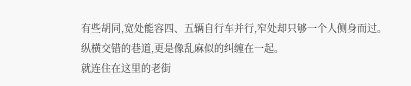有些胡同,宽处能容四、五辆自行车并行,窄处却只够一个人侧身而过。
纵横交错的巷道,更是像乱麻似的纠缠在一起。
就连住在这里的老街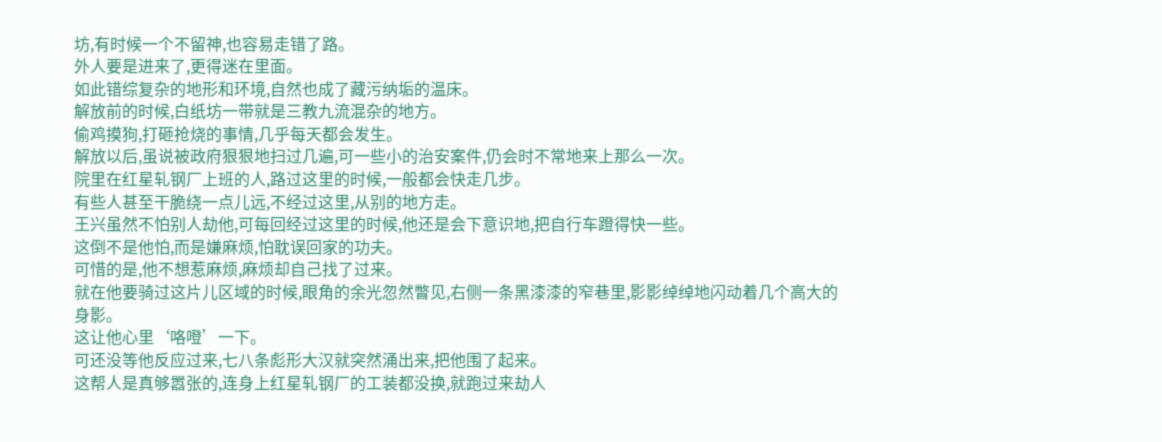坊,有时候一个不留神,也容易走错了路。
外人要是进来了,更得迷在里面。
如此错综复杂的地形和环境,自然也成了藏污纳垢的温床。
解放前的时候,白纸坊一带就是三教九流混杂的地方。
偷鸡摸狗,打砸抢烧的事情,几乎每天都会发生。
解放以后,虽说被政府狠狠地扫过几遍,可一些小的治安案件,仍会时不常地来上那么一次。
院里在红星轧钢厂上班的人,路过这里的时候,一般都会快走几步。
有些人甚至干脆绕一点儿远,不经过这里,从别的地方走。
王兴虽然不怕别人劫他,可每回经过这里的时候,他还是会下意识地,把自行车蹬得快一些。
这倒不是他怕,而是嫌麻烦,怕耽误回家的功夫。
可惜的是,他不想惹麻烦,麻烦却自己找了过来。
就在他要骑过这片儿区域的时候,眼角的余光忽然瞥见,右侧一条黑漆漆的窄巷里,影影绰绰地闪动着几个高大的身影。
这让他心里‘咯噔’一下。
可还没等他反应过来,七八条彪形大汉就突然涌出来,把他围了起来。
这帮人是真够嚣张的,连身上红星轧钢厂的工装都没换,就跑过来劫人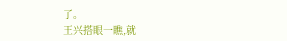了。
王兴搭眼一瞧,就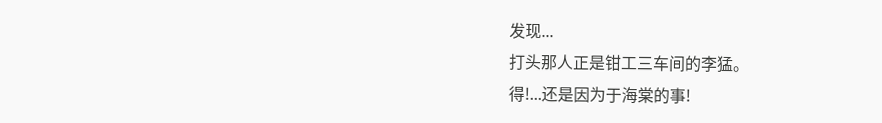发现...
打头那人正是钳工三车间的李猛。
得!...还是因为于海棠的事!